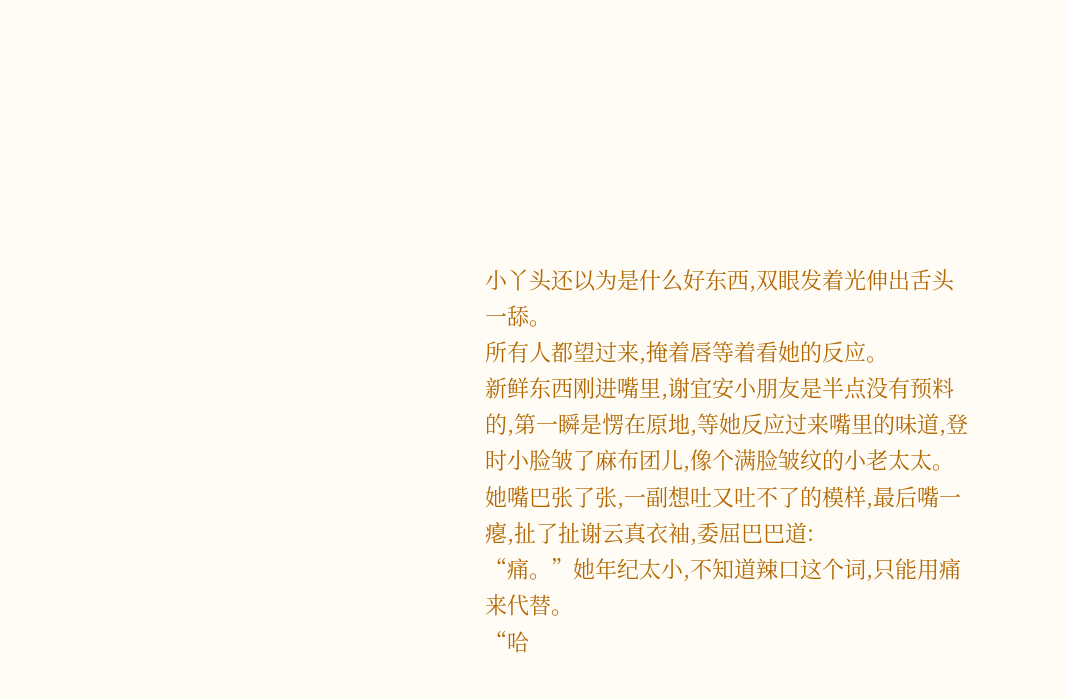小丫头还以为是什么好东西,双眼发着光伸出舌头一舔。
所有人都望过来,掩着唇等着看她的反应。
新鲜东西刚进嘴里,谢宜安小朋友是半点没有预料的,第一瞬是愣在原地,等她反应过来嘴里的味道,登时小脸皱了麻布团儿,像个满脸皱纹的小老太太。
她嘴巴张了张,一副想吐又吐不了的模样,最后嘴一瘪,扯了扯谢云真衣袖,委屈巴巴道:
“痛。”她年纪太小,不知道辣口这个词,只能用痛来代替。
“哈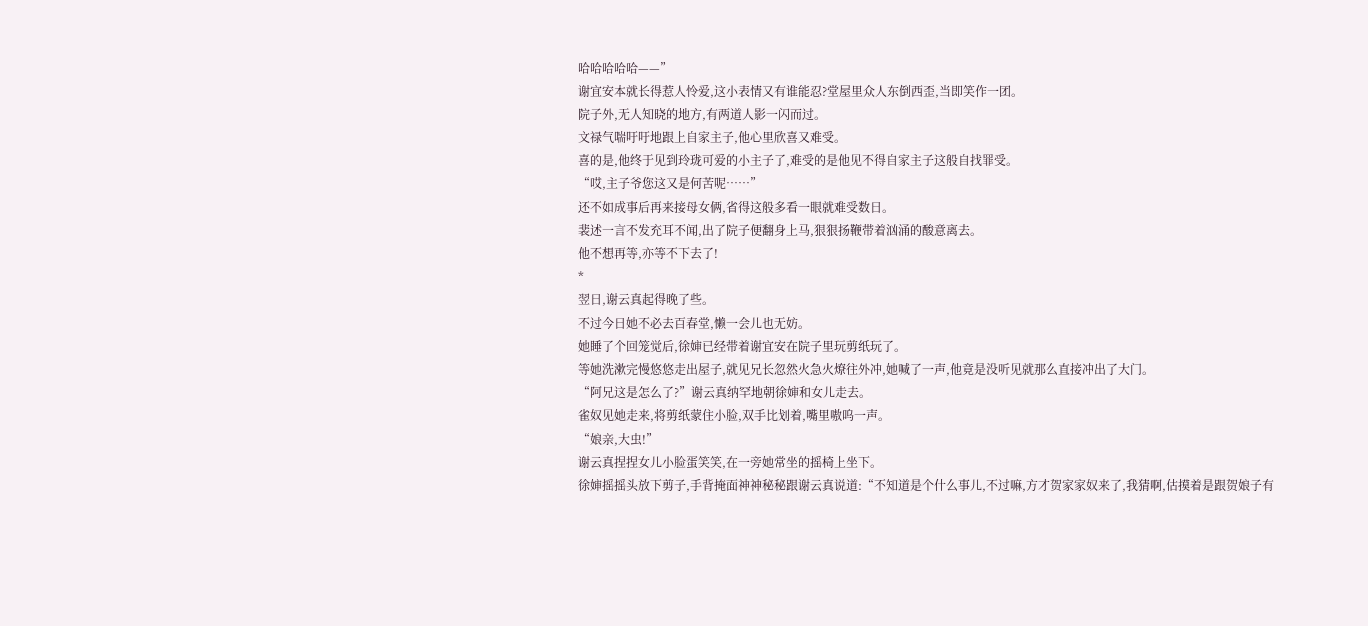哈哈哈哈哈——”
谢宜安本就长得惹人怜爱,这小表情又有谁能忍?堂屋里众人东倒西歪,当即笑作一团。
院子外,无人知晓的地方,有两道人影一闪而过。
文禄气喘吁吁地跟上自家主子,他心里欣喜又难受。
喜的是,他终于见到玲珑可爱的小主子了,难受的是他见不得自家主子这般自找罪受。
“哎,主子爷您这又是何苦呢……”
还不如成事后再来接母女俩,省得这般多看一眼就难受数日。
裴述一言不发充耳不闻,出了院子便翻身上马,狠狠扬鞭带着汹涌的酸意离去。
他不想再等,亦等不下去了!
*
翌日,谢云真起得晚了些。
不过今日她不必去百春堂,懒一会儿也无妨。
她睡了个回笼觉后,徐婶已经带着谢宜安在院子里玩剪纸玩了。
等她洗漱完慢悠悠走出屋子,就见兄长忽然火急火燎往外冲,她喊了一声,他竟是没听见就那么直接冲出了大门。
“阿兄这是怎么了?”谢云真纳罕地朝徐婶和女儿走去。
雀奴见她走来,将剪纸蒙住小脸,双手比划着,嘴里嗷呜一声。
“娘亲,大虫!”
谢云真捏捏女儿小脸蛋笑笑,在一旁她常坐的摇椅上坐下。
徐婶摇摇头放下剪子,手背掩面神神秘秘跟谢云真说道:“不知道是个什么事儿,不过嘛,方才贺家家奴来了,我猜啊,估摸着是跟贺娘子有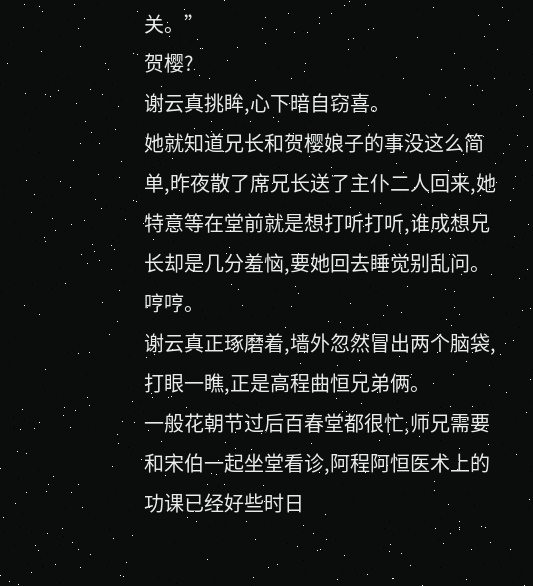关。”
贺樱?
谢云真挑眸,心下暗自窃喜。
她就知道兄长和贺樱娘子的事没这么简单,昨夜散了席兄长送了主仆二人回来,她特意等在堂前就是想打听打听,谁成想兄长却是几分羞恼,要她回去睡觉别乱问。
哼哼。
谢云真正琢磨着,墙外忽然冒出两个脑袋,打眼一瞧,正是高程曲恒兄弟俩。
一般花朝节过后百春堂都很忙,师兄需要和宋伯一起坐堂看诊,阿程阿恒医术上的功课已经好些时日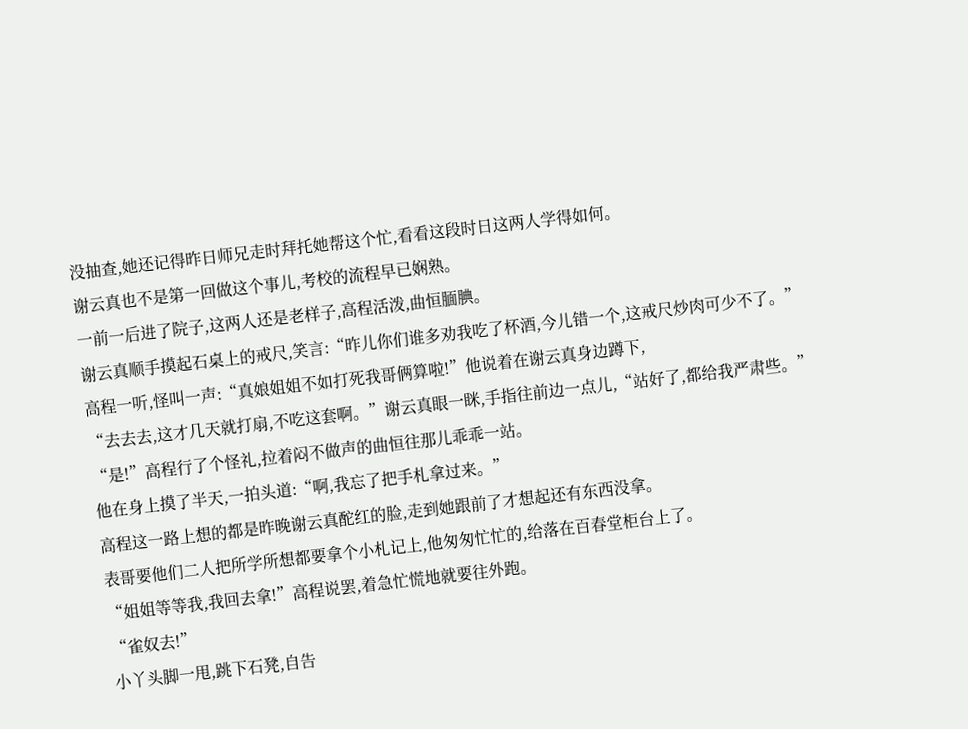没抽查,她还记得昨日师兄走时拜托她帮这个忙,看看这段时日这两人学得如何。
谢云真也不是第一回做这个事儿,考校的流程早已娴熟。
一前一后进了院子,这两人还是老样子,高程活泼,曲恒腼腆。
谢云真顺手摸起石桌上的戒尺,笑言:“昨儿你们谁多劝我吃了杯酒,今儿错一个,这戒尺炒肉可少不了。”
高程一听,怪叫一声:“真娘姐姐不如打死我哥俩算啦!”他说着在谢云真身边蹲下,
“去去去,这才几天就打扇,不吃这套啊。”谢云真眼一眯,手指往前边一点儿,“站好了,都给我严肃些。”
“是!”高程行了个怪礼,拉着闷不做声的曲恒往那儿乖乖一站。
他在身上摸了半天,一拍头道:“啊,我忘了把手札拿过来。”
高程这一路上想的都是昨晚谢云真酡红的脸,走到她跟前了才想起还有东西没拿。
表哥要他们二人把所学所想都要拿个小札记上,他匆匆忙忙的,给落在百春堂柜台上了。
“姐姐等等我,我回去拿!”高程说罢,着急忙慌地就要往外跑。
“雀奴去!”
小丫头脚一甩,跳下石凳,自告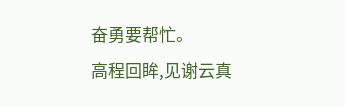奋勇要帮忙。
高程回眸,见谢云真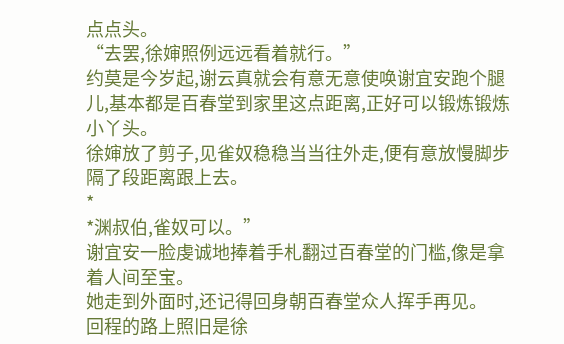点点头。
“去罢,徐婶照例远远看着就行。”
约莫是今岁起,谢云真就会有意无意使唤谢宜安跑个腿儿,基本都是百春堂到家里这点距离,正好可以锻炼锻炼小丫头。
徐婶放了剪子,见雀奴稳稳当当往外走,便有意放慢脚步隔了段距离跟上去。
*
*渊叔伯,雀奴可以。”
谢宜安一脸虔诚地捧着手札翻过百春堂的门槛,像是拿着人间至宝。
她走到外面时,还记得回身朝百春堂众人挥手再见。
回程的路上照旧是徐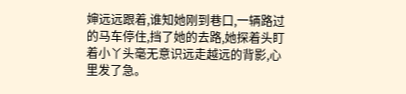婶远远跟着,谁知她刚到巷口,一辆路过的马车停住,挡了她的去路,她探着头盯着小丫头毫无意识远走越远的背影,心里发了急。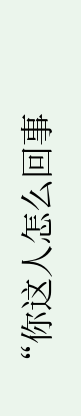“你这人怎么回事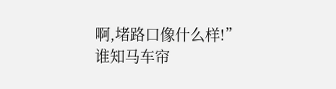啊,堵路口像什么样!”
谁知马车帘